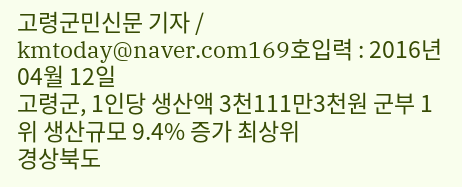고령군민신문 기자 / kmtoday@naver.com169호입력 : 2016년 04월 12일
고령군, 1인당 생산액 3천111만3천원 군부 1위 생산규모 9.4% 증가 최상위
경상북도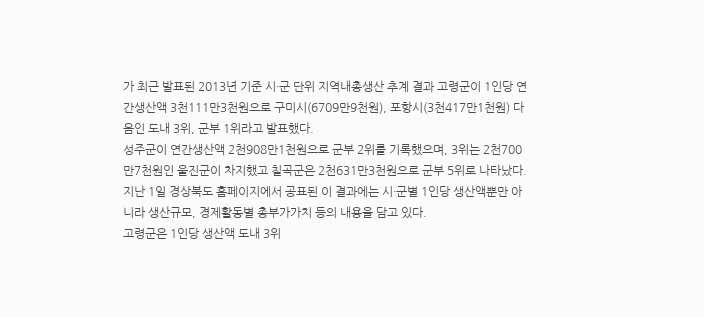가 최근 발표된 2013년 기준 시·군 단위 지역내총생산 추계 결과 고령군이 1인당 연간생산액 3천111만3천원으로 구미시(6709만9천원), 포항시(3천417만1천원) 다음인 도내 3위, 군부 1위라고 발표했다.
성주군이 연간생산액 2천908만1천원으로 군부 2위를 기록했으며, 3위는 2천700만7천원인 울진군이 차지했고 칠곡군은 2천631만3천원으로 군부 5위로 나타났다. 지난 1일 경상북도 홈페이지에서 공표된 이 결과에는 시·군별 1인당 생산액뿐만 아니라 생산규모, 경제활동별 총부가가치 등의 내용을 담고 있다.
고령군은 1인당 생산액 도내 3위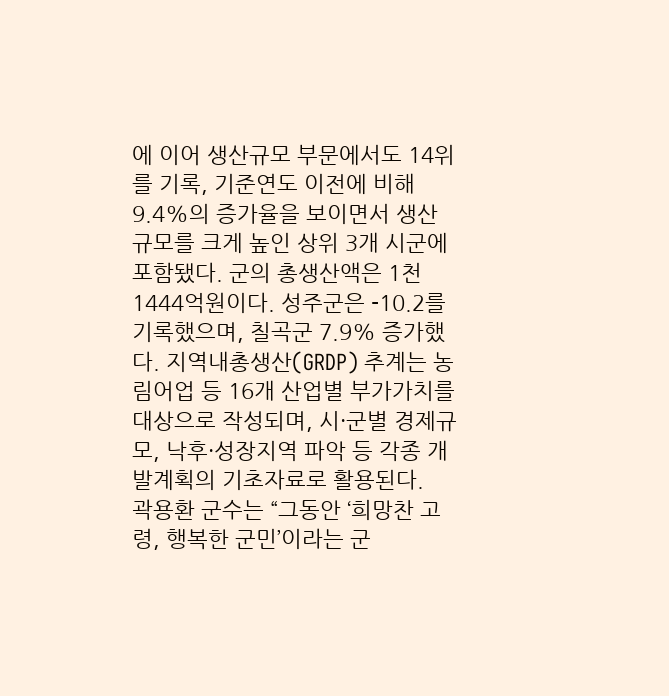에 이어 생산규모 부문에서도 14위를 기록, 기준연도 이전에 비해 9.4%의 증가율을 보이면서 생산규모를 크게 높인 상위 3개 시군에 포함됐다. 군의 총생산액은 1천1444억원이다. 성주군은 -10.2를 기록했으며, 칠곡군 7.9% 증가했다. 지역내총생산(GRDP) 추계는 농림어업 등 16개 산업별 부가가치를 대상으로 작성되며, 시·군별 경제규모, 낙후·성장지역 파악 등 각종 개발계획의 기초자료로 활용된다.
곽용환 군수는 “그동안 ‘희망찬 고령, 행복한 군민’이라는 군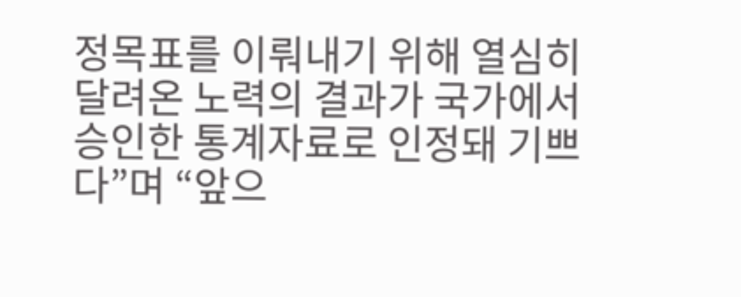정목표를 이뤄내기 위해 열심히 달려온 노력의 결과가 국가에서 승인한 통계자료로 인정돼 기쁘다”며 “앞으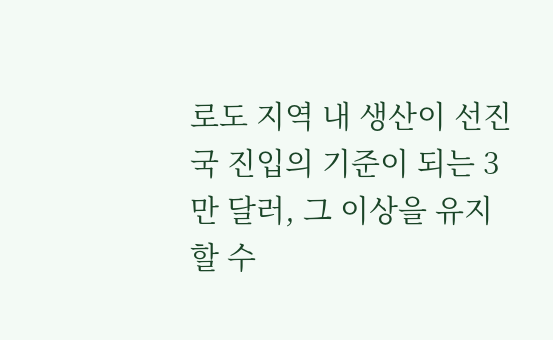로도 지역 내 생산이 선진국 진입의 기준이 되는 3만 달러, 그 이상을 유지할 수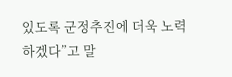있도록 군정추진에 더욱 노력하겠다”고 말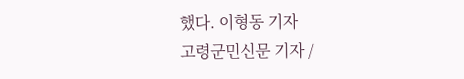했다. 이형동 기자
고령군민신문 기자 /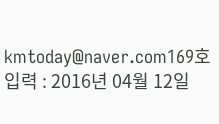kmtoday@naver.com169호입력 : 2016년 04월 12일